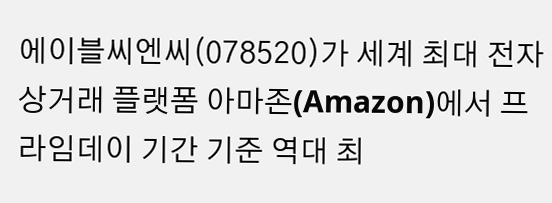에이블씨엔씨(078520)가 세계 최대 전자상거래 플랫폼 아마존(Amazon)에서 프라임데이 기간 기준 역대 최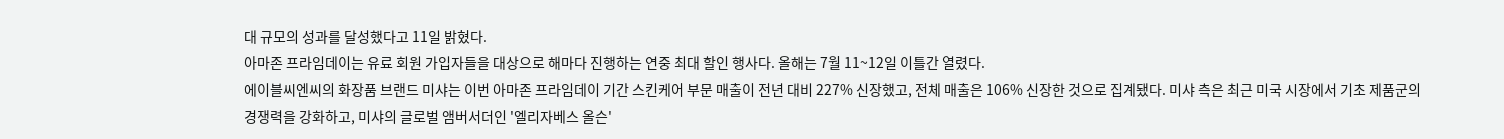대 규모의 성과를 달성했다고 11일 밝혔다.
아마존 프라임데이는 유료 회원 가입자들을 대상으로 해마다 진행하는 연중 최대 할인 행사다. 올해는 7월 11~12일 이틀간 열렸다.
에이블씨엔씨의 화장품 브랜드 미샤는 이번 아마존 프라임데이 기간 스킨케어 부문 매출이 전년 대비 227% 신장했고, 전체 매출은 106% 신장한 것으로 집계됐다. 미샤 측은 최근 미국 시장에서 기초 제품군의 경쟁력을 강화하고, 미샤의 글로벌 앰버서더인 '엘리자베스 올슨'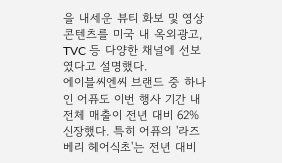을 내세운 뷰티 화보 및 영상 콘텐츠를 미국 내 옥외광고, TVC 등 다양한 채널에 선보였다고 설명했다.
에이블씨엔씨 브랜드 중 하나인 어퓨도 이번 행사 기간 내 전체 매출이 전년 대비 62% 신장했다. 특히 어퓨의 '라즈베리 헤어식초'는 전년 대비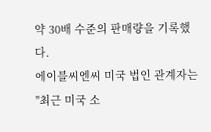약 30배 수준의 판매량을 기록했다.
에이블씨엔씨 미국 법인 관계자는 "최근 미국 소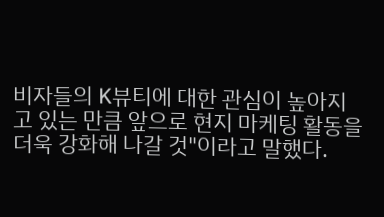비자들의 K뷰티에 대한 관심이 높아지고 있는 만큼 앞으로 현지 마케팅 활동을 더욱 강화해 나갈 것"이라고 말했다.